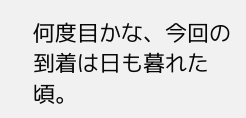何度目かな、今回の到着は日も暮れた頃。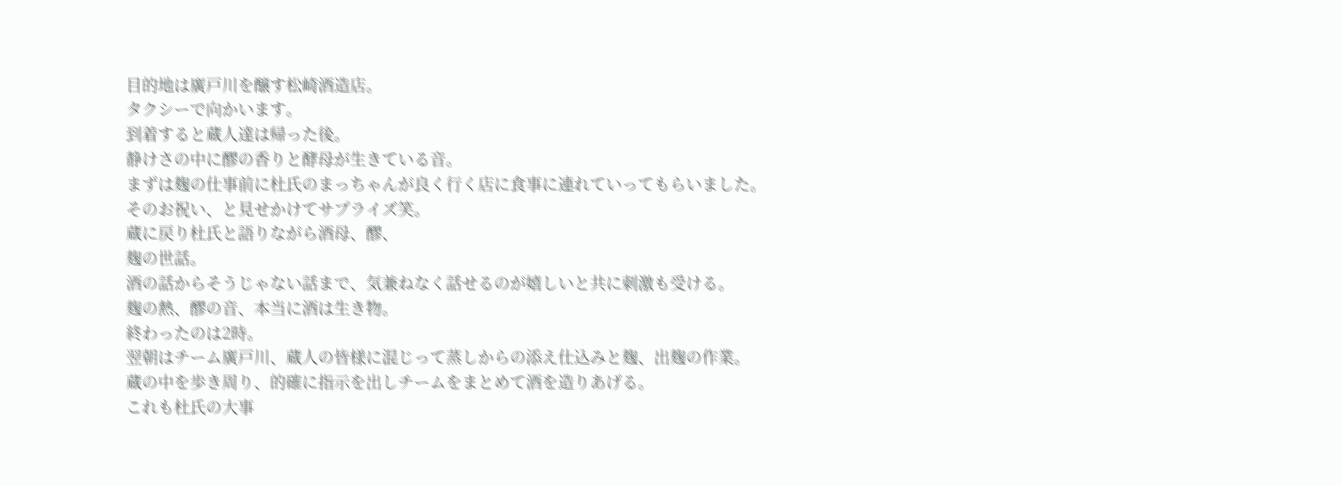目的地は廣戸川を醸す松崎酒造店。
タクシーで向かいます。
到着すると蔵人達は帰った後。
静けさの中に醪の香りと酵母が生きている音。
まずは麹の仕事前に杜氏のまっちゃんが良く行く店に食事に連れていってもらいました。
そのお祝い、と見せかけてサプライズ笑。
蔵に戻り杜氏と語りながら酒母、醪、
麹の世話。
酒の話からそうじゃない話まで、気兼ねなく話せるのが嬉しいと共に刺激も受ける。
麹の熱、醪の音、本当に酒は生き物。
終わったのは2時。
翌朝はチーム廣戸川、蔵人の皆様に混じって蒸しからの添え仕込みと麹、出麹の作業。
蔵の中を歩き周り、的確に指示を出しチームをまとめて酒を造りあげる。
これも杜氏の大事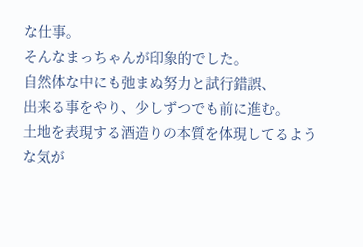な仕事。
そんなまっちゃんが印象的でした。
自然体な中にも弛まぬ努力と試行錯誤、
出来る事をやり、少しずつでも前に進む。
土地を表現する酒造りの本質を体現してるような気が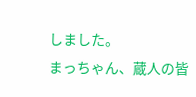しました。
まっちゃん、蔵人の皆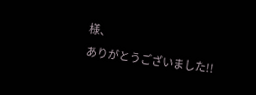様、
ありがとうございました!!